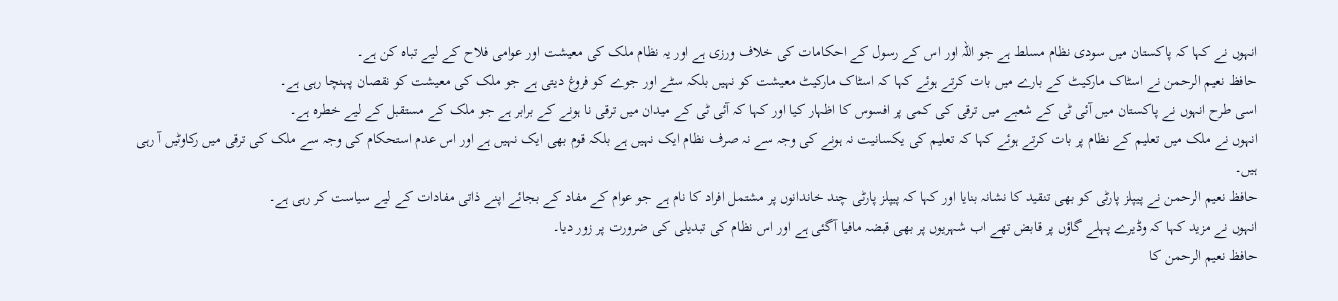انہوں نے کہا کہ پاکستان میں سودی نظام مسلط ہے جو اللہ اور اس کے رسول کے احکامات کی خلاف ورزی ہے اور یہ نظام ملک کی معیشت اور عوامی فلاح کے لیے تباہ کن ہے۔
حافظ نعیم الرحمن نے اسٹاک مارکیٹ کے بارے میں بات کرتے ہوئے کہا کہ اسٹاک مارکیٹ معیشت کو نہیں بلکہ سٹے اور جوے کو فروغ دیتی ہے جو ملک کی معیشت کو نقصان پہنچا رہی ہے۔
اسی طرح انہوں نے پاکستان میں آئی ٹی کے شعبے میں ترقی کی کمی پر افسوس کا اظہار کیا اور کہا کہ آئی ٹی کے میدان میں ترقی نا ہونے کے برابر ہے جو ملک کے مستقبل کے لیے خطرہ ہے۔
انہوں نے ملک میں تعلیم کے نظام پر بات کرتے ہوئے کہا کہ تعلیم کی یکسانیت نہ ہونے کی وجہ سے نہ صرف نظام ایک نہیں ہے بلکہ قوم بھی ایک نہیں ہے اور اس عدم استحکام کی وجہ سے ملک کی ترقی میں رکاوٹیں آ رہی ہیں۔
حافظ نعیم الرحمن نے پیپلز پارٹی کو بھی تنقید کا نشانہ بنایا اور کہا کہ پیپلز پارٹی چند خاندانوں پر مشتمل افراد کا نام ہے جو عوام کے مفاد کے بجائے اپنے ذاتی مفادات کے لیے سیاست کر رہی ہے۔
انہوں نے مزید کہا کہ وڈیرے پہلے گاؤں پر قابض تھے اب شہریوں پر بھی قبضہ مافیا آگئی ہے اور اس نظام کی تبدیلی کی ضرورت پر زور دیا۔
حافظ نعیم الرحمن کا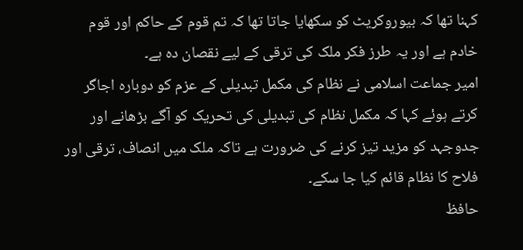کہنا تھا کہ بیوروکریٹ کو سکھایا جاتا تھا کہ تم قوم کے حاکم اور قوم خادم ہے اور یہ طرز فکر ملک کی ترقی کے لیے نقصان دہ ہے۔
امیر جماعت اسلامی نے نظام کی مکمل تبدیلی کے عزم کو دوبارہ اجاگر کرتے ہوئے کہا کہ مکمل نظام کی تبدیلی کی تحریک کو آگے بڑھانے اور جدوجہد کو مزید تیز کرنے کی ضرورت ہے تاکہ ملک میں انصاف، ترقی اور فلاح کا نظام قائم کیا جا سکے۔
حافظ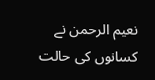نعیم الرحمن نے کسانوں کی حالت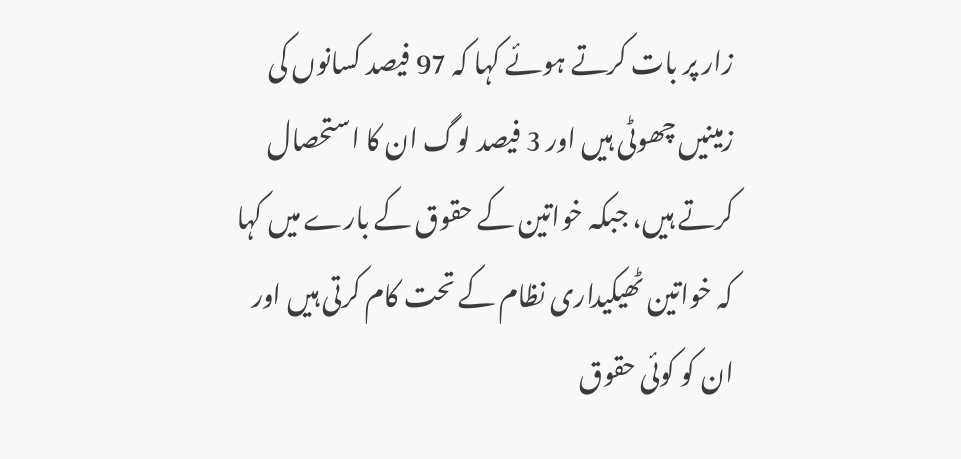زار پر بات کرتے ہوئے کہا کہ 97 فیصد کسانوں کی زمینیں چھوٹی ہیں اور 3 فیصد لوگ ان کا استحصال کرتے ہیں، جبکہ خواتین کے حقوق کے بارے میں کہا کہ خواتین ٹھیکیداری نظام کے تحت کام کرتی ہیں اور ان کو کوئی حقوق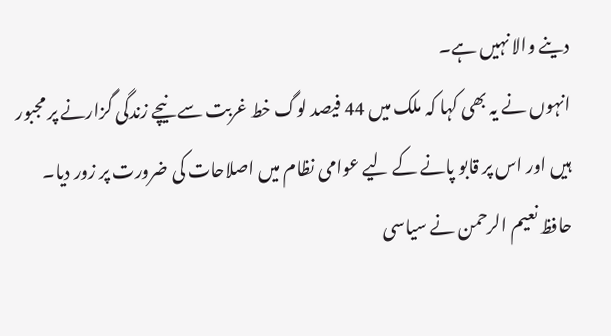دینے والا نہیں ہے۔
انہوں نے یہ بھی کہا کہ ملک میں 44 فیصد لوگ خط غربت سے نیچے زندگی گزارنے پر مجبور ہیں اور اس پر قابو پانے کے لیے عوامی نظام میں اصلاحات کی ضرورت پر زور دیا۔
حافظ نعیم الرحمن نے سیاسی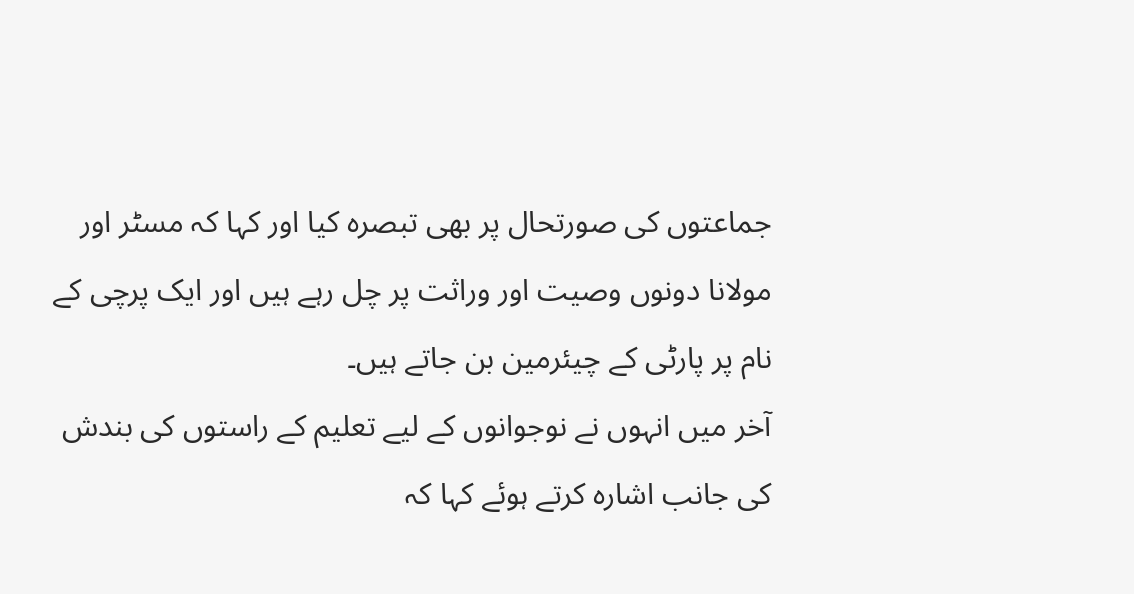جماعتوں کی صورتحال پر بھی تبصرہ کیا اور کہا کہ مسٹر اور مولانا دونوں وصیت اور وراثت پر چل رہے ہیں اور ایک پرچی کے نام پر پارٹی کے چیئرمین بن جاتے ہیں۔
آخر میں انہوں نے نوجوانوں کے لیے تعلیم کے راستوں کی بندش کی جانب اشارہ کرتے ہوئے کہا کہ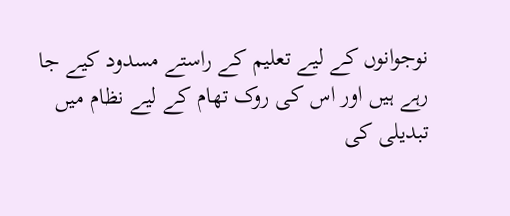نوجوانوں کے لیے تعلیم کے راستے مسدود کیے جا رہے ہیں اور اس کی روک تھام کے لیے نظام میں تبدیلی کی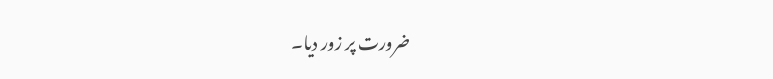ضرورت پر زور دیا۔